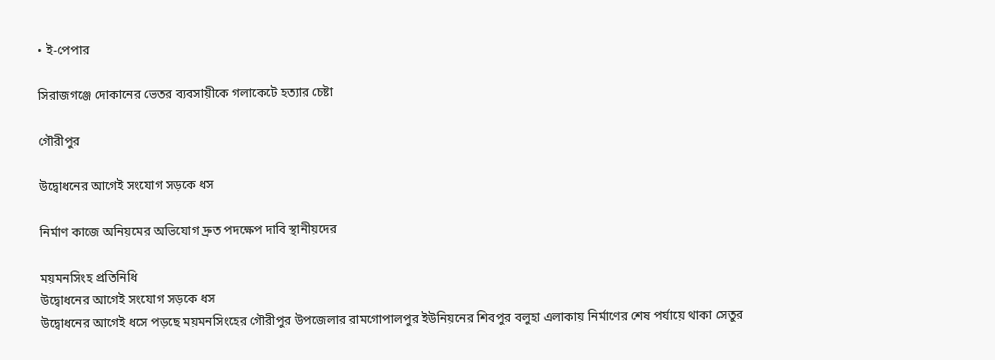• ই-পেপার

সিরাজগঞ্জে দোকানের ভেতর ব্যবসায়ীকে গলাকেটে হত্যার চেষ্টা

গৌরীপুর

উদ্বোধনের আগেই সংযোগ সড়কে ধস

নির্মাণ কাজে অনিয়মের অভিযোগ দ্রুত পদক্ষেপ দাবি স্থানীয়দের

ময়মনসিংহ প্রতিনিধি
উদ্বোধনের আগেই সংযোগ সড়কে ধস
উদ্বোধনের আগেই ধসে পড়ছে ময়মনসিংহের গৌরীপুর উপজেলার রামগোপালপুর ইউনিয়নের শিবপুর বলুহা এলাকায় নির্মাণের শেষ পর্যায়ে থাকা সেতুর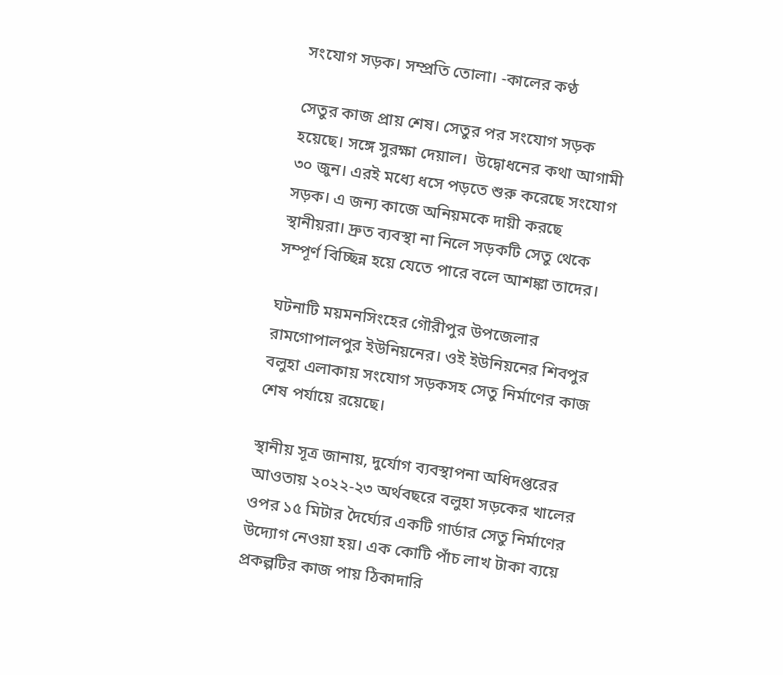সংযোগ সড়ক। সম্প্রতি তোলা। -কালের কণ্ঠ

সেতুর কাজ প্রায় শেষ। সেতুর পর সংযোগ সড়ক হয়েছে। সঙ্গে সুরক্ষা দেয়াল।  উদ্বোধনের কথা আগামী ৩০ জুন। এরই মধ্যে ধসে পড়তে শুরু করেছে সংযোগ সড়ক। এ জন্য কাজে অনিয়মকে দায়ী করছে স্থানীয়রা। দ্রুত ব্যবস্থা না নিলে সড়কটি সেতু থেকে সম্পূর্ণ বিচ্ছিন্ন হয়ে যেতে পারে বলে আশঙ্কা তাদের।

ঘটনাটি ময়মনসিংহের গৌরীপুর উপজেলার রামগোপালপুর ইউনিয়নের। ওই ইউনিয়নের শিবপুর বলুহা এলাকায় সংযোগ সড়কসহ সেতু নির্মাণের কাজ শেষ পর্যায়ে রয়েছে।

স্থানীয় সূত্র জানায়, দুর্যোগ ব্যবস্থাপনা অধিদপ্তরের আওতায় ২০২২-২৩ অর্থবছরে বলুহা সড়কের খালের ওপর ১৫ মিটার দৈর্ঘ্যের একটি গার্ডার সেতু নির্মাণের উদ্যোগ নেওয়া হয়। এক কোটি পাঁচ লাখ টাকা ব্যয়ে প্রকল্পটির কাজ পায় ঠিকাদারি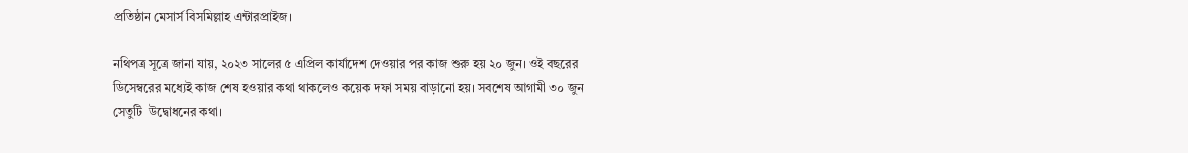প্রতিষ্ঠান মেসার্স বিসমিল্লাহ এন্টারপ্রাইজ।

নথিপত্র সূত্রে জানা যায়, ২০২৩ সালের ৫ এপ্রিল কার্যাদেশ দেওয়ার পর কাজ শুরু হয় ২০ জুন। ওই বছরের ডিসেম্বরের মধ্যেই কাজ শেষ হওয়ার কথা থাকলেও কয়েক দফা সময় বাড়ানো হয়। সবশেষ আগামী ৩০ জুন সেতুটি  উদ্বোধনের কথা।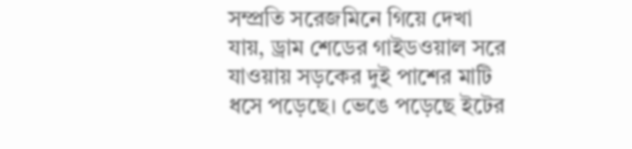সম্প্রতি সরেজমিনে গিয়ে দেখা যায়, ড্রাম শেডের গাইডওয়াল সরে যাওয়ায় সড়কের দুই পাশের মাটি ধসে পড়েছে। ভেঙে পড়েছে ইটের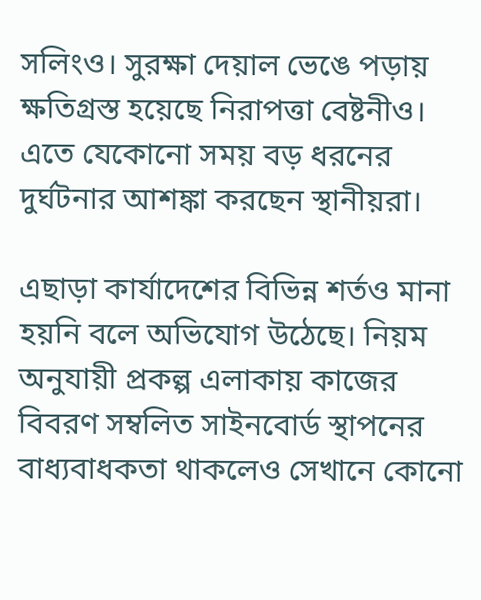সলিংও। সুরক্ষা দেয়াল ভেঙে পড়ায় ক্ষতিগ্রস্ত হয়েছে নিরাপত্তা বেষ্টনীও। এতে যেকোনো সময় বড় ধরনের দুর্ঘটনার আশঙ্কা করছেন স্থানীয়রা।

এছাড়া কার্যাদেশের বিভিন্ন শর্তও মানা হয়নি বলে অভিযোগ উঠেছে। নিয়ম অনুযায়ী প্রকল্প এলাকায় কাজের বিবরণ সম্বলিত সাইনবোর্ড স্থাপনের বাধ্যবাধকতা থাকলেও সেখানে কোনো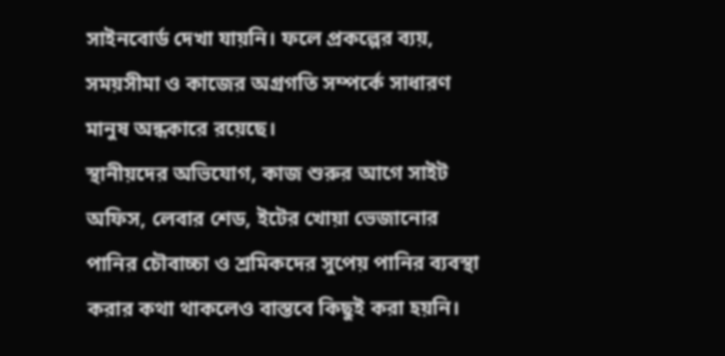সাইনবোর্ড দেখা যায়নি। ফলে প্রকল্পের ব্যয়, সময়সীমা ও কাজের অগ্রগতি সম্পর্কে সাধারণ মানুষ অন্ধকারে রয়েছে।
স্থানীয়দের অভিযোগ, কাজ শুরুর আগে সাইট অফিস, লেবার শেড, ইটের খোয়া ভেজানোর পানির চৌবাচ্চা ও শ্রমিকদের সুপেয় পানির ব্যবস্থা করার কথা থাকলেও বাস্তবে কিছুই করা হয়নি।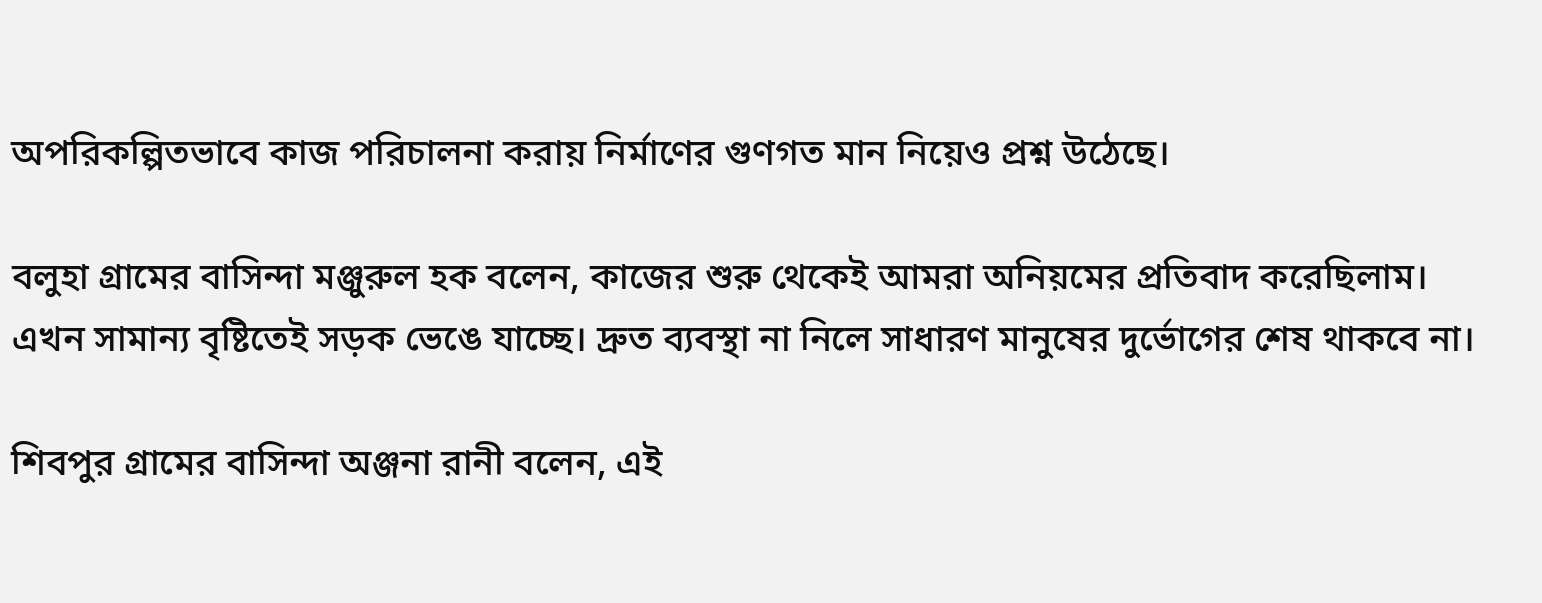অপরিকল্পিতভাবে কাজ পরিচালনা করায় নির্মাণের গুণগত মান নিয়েও প্রশ্ন উঠেছে।

বলুহা গ্রামের বাসিন্দা মঞ্জুরুল হক বলেন, কাজের শুরু থেকেই আমরা অনিয়মের প্রতিবাদ করেছিলাম। এখন সামান্য বৃষ্টিতেই সড়ক ভেঙে যাচ্ছে। দ্রুত ব্যবস্থা না নিলে সাধারণ মানুষের দুর্ভোগের শেষ থাকবে না।

শিবপুর গ্রামের বাসিন্দা অঞ্জনা রানী বলেন, এই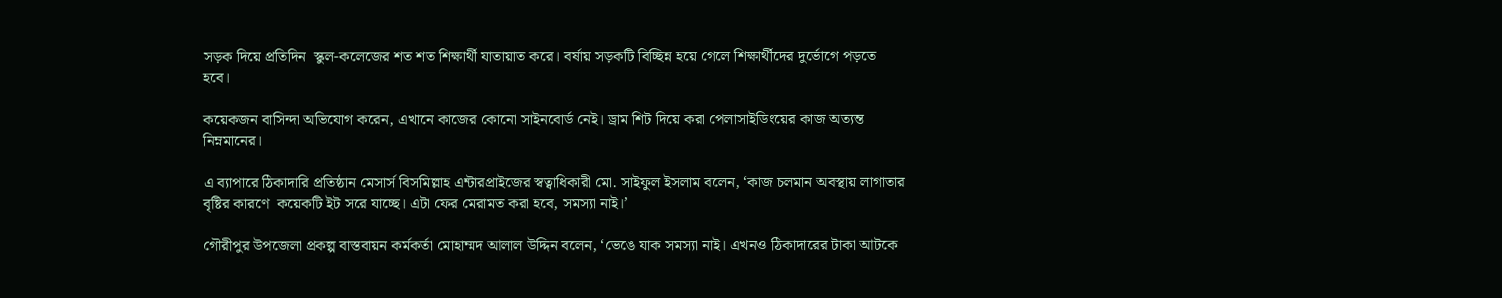সড়ক দিয়ে প্রতিদিন  স্কুল-কলেজের শত শত শিক্ষার্থী যাতায়াত করে। বর্ষায় সড়কটি বিচ্ছিন্ন হয়ে গেলে শিক্ষার্থীদের দুর্ভোগে পড়তে হবে।

কয়েকজন বাসিন্দা অভিযোগ করেন, এখানে কাজের কোনো সাইনবোর্ড নেই। ড্রাম শিট দিয়ে করা পেলাসাইডিংয়ের কাজ অত্যন্ত নিম্নমানের।

এ ব্যাপারে ঠিকাদারি প্রতিষ্ঠান মেসার্স বিসমিল্লাহ এন্টারপ্রাইজের স্বত্বাধিকারী মো. সাইফুল ইসলাম বলেন, ‘কাজ চলমান অবস্থায় লাগাতার বৃষ্টির কারণে  কয়েকটি ইট সরে যাচ্ছে। এটা ফের মেরামত করা হবে, সমস্যা নাই।’

গৌরীপুর উপজেলা প্রকল্প বাস্তবায়ন কর্মকর্তা মোহাম্মদ আলাল উদ্দিন বলেন, ‘ভেঙে যাক সমস্যা নাই। এখনও ঠিকাদারের টাকা আটকে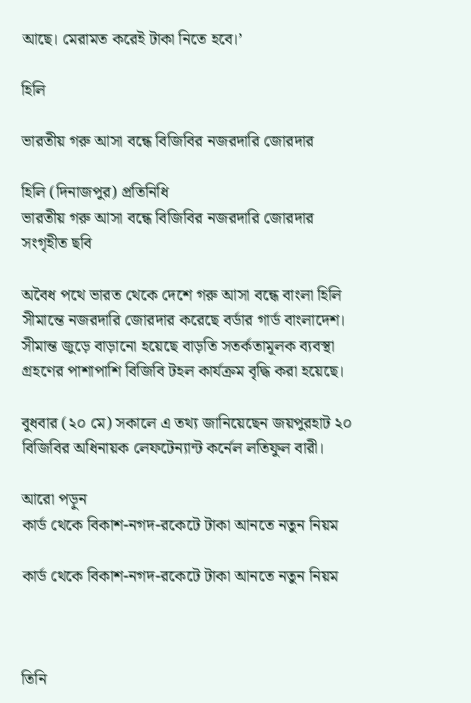আছে। মেরামত করেই টাকা নিতে হবে।’

হিলি

ভারতীয় গরু আসা বন্ধে বিজিবির নজরদারি জোরদার

হিলি (দিনাজপুর) প্রতিনিধি
ভারতীয় গরু আসা বন্ধে বিজিবির নজরদারি জোরদার
সংগৃহীত ছবি

অবৈধ পথে ভারত থেকে দেশে গরু আসা বন্ধে বাংলা হিলি সীমান্তে নজরদারি জোরদার করেছে বর্ডার গার্ড বাংলাদেশ। সীমান্ত জুড়ে বাড়ানো হয়েছে বাড়তি সতর্কতামূলক ব্যবস্থা গ্রহণের পাশাপাশি বিজিবি টহল কার্যক্রম বৃদ্ধি করা হয়েছে।

বুধবার (২০ মে) সকালে এ তথ্য জানিয়েছেন জয়পুরহাট ২০ বিজিবির অধিনায়ক লেফটেন্যান্ট কর্নেল লতিফুল বারী।

আরো পড়ুন
কার্ড থেকে বিকাশ-নগদ-রকেটে টাকা আনতে নতুন নিয়ম

কার্ড থেকে বিকাশ-নগদ-রকেটে টাকা আনতে নতুন নিয়ম



তিনি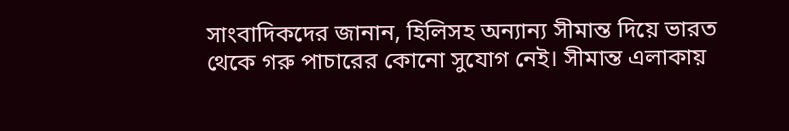সাংবাদিকদের জানান, হিলিসহ অন্যান্য সীমান্ত দিয়ে ভারত থেকে গরু পাচারের কোনো সুযোগ নেই। সীমান্ত এলাকায়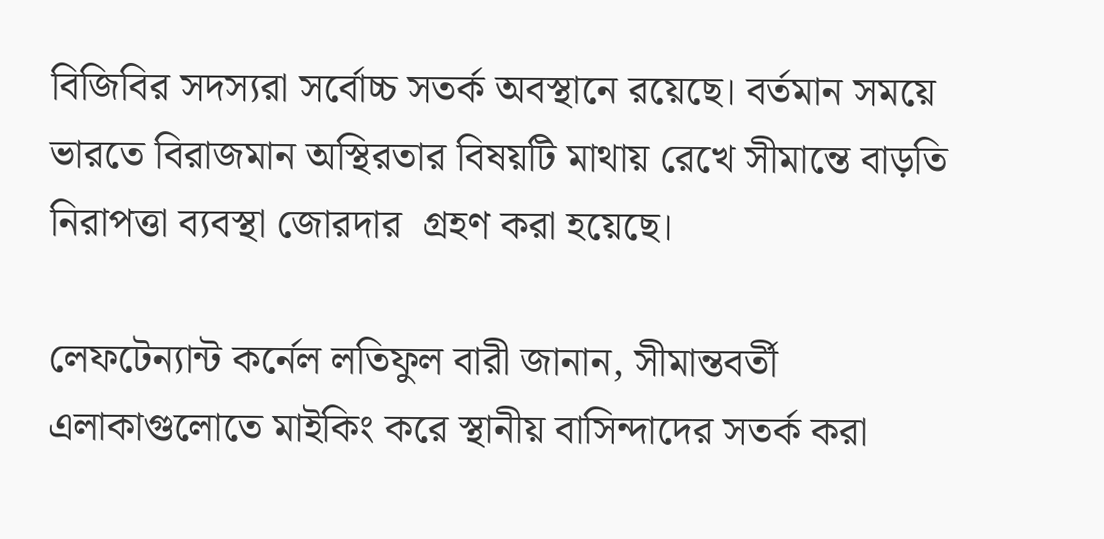বিজিবির সদস্যরা সর্বোচ্চ সতর্ক অবস্থানে রয়েছে। বর্তমান সময়ে ভারতে বিরাজমান অস্থিরতার বিষয়টি মাথায় রেখে সীমান্তে বাড়তি নিরাপত্তা ব্যবস্থা জোরদার  গ্রহণ করা হয়েছে।

লেফটেন্যান্ট কর্নেল লতিফুল বারী জানান, সীমান্তবর্তী এলাকাগুলোতে মাইকিং করে স্থানীয় বাসিন্দাদের সতর্ক করা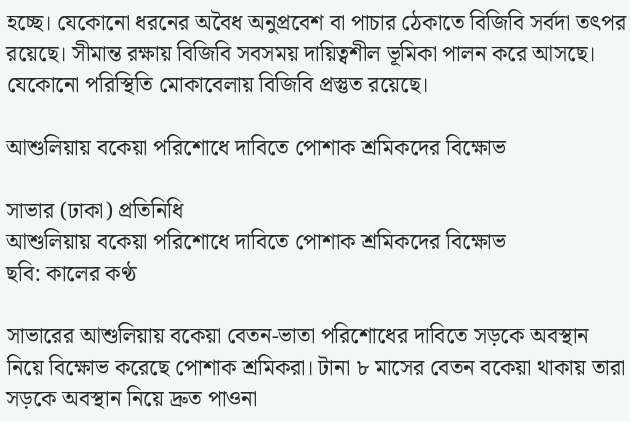হচ্ছে। যেকোনো ধরনের অবৈধ অনুপ্রবেশ বা পাচার ঠেকাতে বিজিবি সর্বদা তৎপর রয়েছে। সীমান্ত রক্ষায় বিজিবি সবসময় দায়িত্বশীল ভূমিকা পালন করে আসছে। যেকোনো পরিস্থিতি মোকাবেলায় বিজিবি প্রস্তুত রয়েছে।

আশুলিয়ায় বকেয়া পরিশোধে দাবিতে পোশাক শ্রমিকদের বিক্ষোভ

সাভার (ঢাকা) প্রতিনিধি
আশুলিয়ায় বকেয়া পরিশোধে দাবিতে পোশাক শ্রমিকদের বিক্ষোভ
ছবি: কালের কণ্ঠ

সাভারের আশুলিয়ায় বকেয়া বেতন-ভাতা পরিশোধের দাবিতে সড়কে অবস্থান নিয়ে বিক্ষোভ করেছে পোশাক শ্রমিকরা। টানা ৮ মাসের বেতন বকেয়া থাকায় তারা সড়কে অবস্থান নিয়ে দ্রুত পাওনা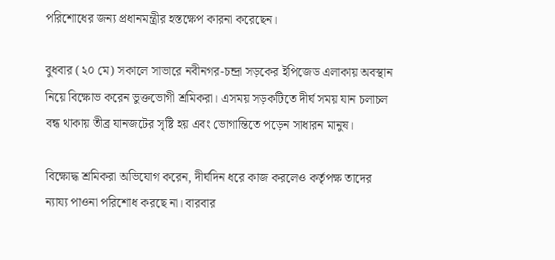পরিশোধের জন্য প্রধানমন্ত্রীর হস্তক্ষেপ কারনা করেছেন।

বুধবার (২০ মে) সকালে সাভারে নবীনগর-চন্দ্রা সড়কের ইপিজেড এলাকায় অবস্থান নিয়ে বিক্ষোভ করেন ভুক্তভোগী শ্রমিকরা। এসময় সড়কটিতে দীর্ঘ সময় যান চলাচল বন্ধ থাকায় তীব্র যানজটের সৃষ্টি হয় এবং ভোগান্তিতে পড়েন সাধারন মানুষ।

বিক্ষোদ্ধ শ্রমিকরা অভিযোগ করেন, দীর্ঘদিন ধরে কাজ করলেও কর্তৃপক্ষ তাদের ন্যায্য পাওনা পরিশোধ করছে না। বারবার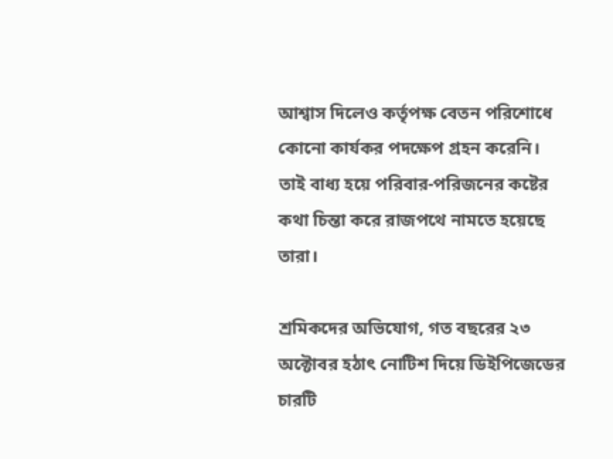আশ্বাস দিলেও কর্তৃপক্ষ বেতন পরিশোধে কোনো কার্যকর পদক্ষেপ গ্রহন করেনি। তাই বাধ্য হয়ে পরিবার-পরিজনের কষ্টের কথা চিন্তা করে রাজপথে নামতে হয়েছে তারা।

শ্রমিকদের অভিযোগ, গত বছরের ২৩ অক্টোবর হঠাৎ নোটিশ দিয়ে ডিইপিজেডের চারটি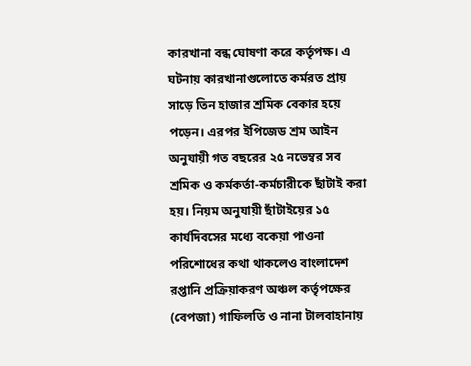কারখানা বন্ধ ঘোষণা করে কর্তৃপক্ষ। এ ঘটনায় কারখানাগুলোতে কর্মরত প্রায় সাড়ে তিন হাজার শ্রমিক বেকার হয়ে পড়েন। এরপর ইপিজেড শ্রম আইন অনুযায়ী গত বছরের ২৫ নভেম্বর সব শ্রমিক ও কর্মকর্তা-কর্মচারীকে ছাঁটাই করা হয়। নিয়ম অনুযায়ী ছাঁটাইয়ের ১৫ কার্যদিবসের মধ্যে বকেয়া পাওনা পরিশোধের কথা থাকলেও বাংলাদেশ রপ্তানি প্রক্রিয়াকরণ অঞ্চল কর্তৃপক্ষের (বেপজা) গাফিলতি ও নানা টালবাহানায়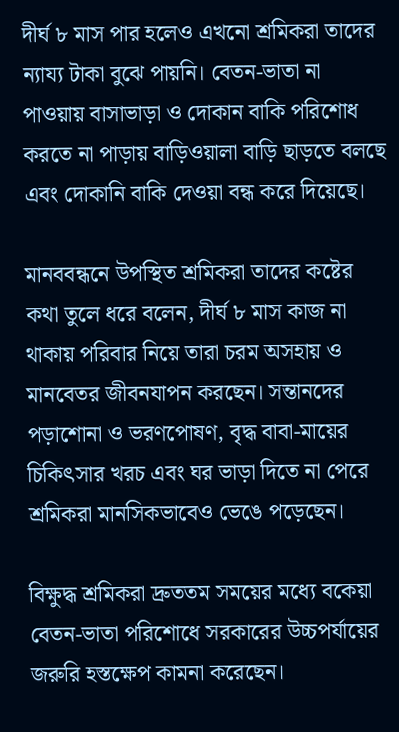দীর্ঘ ৮ মাস পার হলেও এখনো শ্রমিকরা তাদের ন্যায্য টাকা বুঝে পায়নি। বেতন-ভাতা না পাওয়ায় বাসাভাড়া ও দোকান বাকি পরিশোধ করতে না পাড়ায় বাড়িওয়ালা বাড়ি ছাড়তে বলছে এবং দোকানি বাকি দেওয়া বন্ধ করে দিয়েছে।

মানববন্ধনে উপস্থিত শ্রমিকরা তাদের কষ্টের কথা তুলে ধরে বলেন, দীর্ঘ ৮ মাস কাজ না থাকায় পরিবার নিয়ে তারা চরম অসহায় ও মানবেতর জীবনযাপন করছেন। সন্তানদের পড়াশোনা ও ভরণপোষণ, বৃদ্ধ বাবা-মায়ের চিকিৎসার খরচ এবং ঘর ভাড়া দিতে না পেরে শ্রমিকরা মানসিকভাবেও ভেঙে পড়েছেন।

বিক্ষুদ্ধ শ্রমিকরা দ্রুততম সময়ের মধ্যে বকেয়া বেতন-ভাতা পরিশোধে সরকারের উচ্চপর্যায়ের জরুরি হস্তক্ষেপ কামনা করেছেন।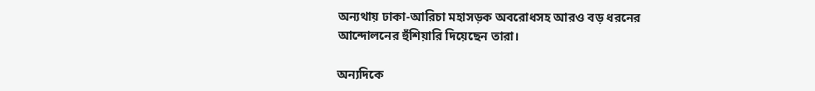অন্যথায় ঢাকা-আরিচা মহাসড়ক অবরোধসহ আরও বড় ধরনের আন্দোলনের হুঁশিয়ারি দিয়েছেন তারা।

অন্যদিকে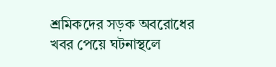শ্রমিকদের সড়ক অবরোধের খবর পেয়ে ঘটনাস্থলে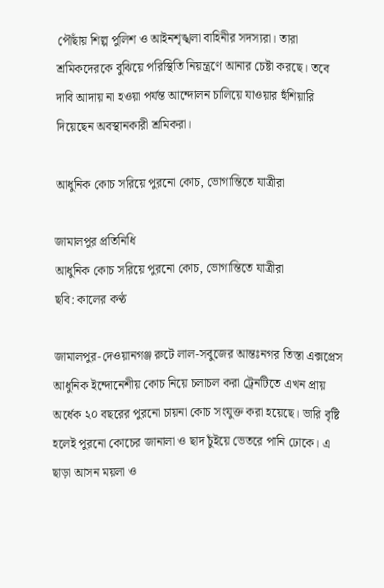পৌঁছায় শিল্প পুলিশ ও আইনশৃঙ্খলা বাহিনীর সদস্যরা। তারা শ্রমিকদেরকে বুঝিয়ে পরিস্থিতি নিয়ন্ত্রণে আনার চেষ্টা করছে। তবে দাবি আদায় না হওয়া পর্যন্ত আন্দোলন চালিয়ে যাওয়ার হুঁশিয়ারি দিয়েছেন অবস্থানকারী শ্রমিকরা।

আধুনিক কোচ সরিয়ে পুরনো কোচ, ভোগান্তিতে যাত্রীরা

জামালপুর প্রতিনিধি
আধুনিক কোচ সরিয়ে পুরনো কোচ, ভোগান্তিতে যাত্রীরা
ছবি: কালের কণ্ঠ

জামালপুর-দেওয়ানগঞ্জ রুটে লাল-সবুজের আন্তঃনগর তিস্তা এক্সপ্রেস আধুনিক ইন্দোনেশীয় কোচ নিয়ে চলাচল করা ট্রেনটিতে এখন প্রায় অর্ধেক ২০ বছরের পুরনো চায়না কোচ সংযুক্ত করা হয়েছে। ভারি বৃষ্টি হলেই পুরনো কোচের জানালা ও ছাদ চুঁইয়ে ভেতরে পানি ঢোকে। এ ছাড়া আসন ময়লা ও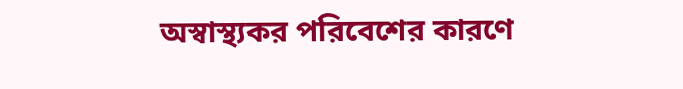অস্বাস্থ্যকর পরিবেশের কারণে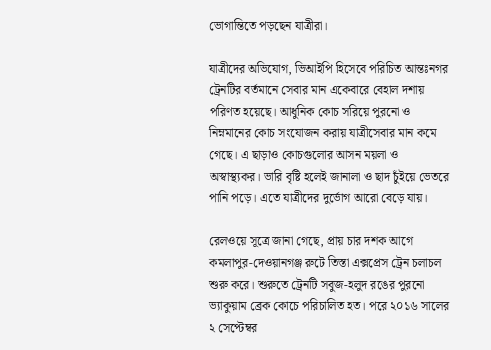ভোগান্তিতে পড়ছেন যাত্রীরা।

যাত্রীদের অভিযোগ, ভিআইপি হিসেবে পরিচিত আন্তঃনগর ট্রেনটির বর্তমানে সেবার মান একেবারে বেহাল দশায় পরিণত হয়েছে। আধুনিক কোচ সরিয়ে পুরনো ও নিম্নমানের কোচ সংযোজন করায় যাত্রীসেবার মান কমে গেছে। এ ছাড়াও কোচগুলোর আসন ময়লা ও অস্বাস্থ্যকর। ভারি বৃষ্টি হলেই জানালা ও ছাদ চুঁইয়ে ভেতরে পানি পড়ে। এতে যাত্রীদের দুর্ভোগ আরো বেড়ে যায়।

রেলওয়ে সূত্রে জানা গেছে, প্রায় চার দশক আগে কমলাপুর-দেওয়ানগঞ্জ রুটে তিস্তা এক্সপ্রেস ট্রেন চলাচল শুরু করে। শুরুতে ট্রেনটি সবুজ-হলুদ রঙের পুরনো ভ্যাকুয়াম ব্রেক কোচে পরিচালিত হত। পরে ২০১৬ সালের ২ সেপ্টেম্বর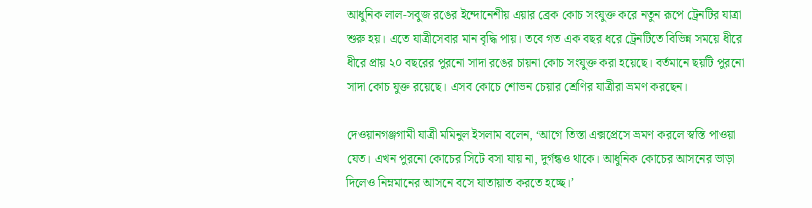আধুনিক লাল-সবুজ রঙের ইন্দোনেশীয় এয়ার ব্রেক কোচ সংযুক্ত করে নতুন রূপে ট্রেনটির যাত্রা শুরু হয়। এতে যাত্রীসেবার মান বৃদ্ধি পায়। তবে গত এক বছর ধরে ট্রেনটিতে বিভিন্ন সময়ে ধীরে ধীরে প্রায় ২০ বছরের পুরনো সাদা রঙের চায়না কোচ সংযুক্ত করা হয়েছে। বর্তমানে ছয়টি পুরনো সাদা কোচ যুক্ত রয়েছে। এসব কোচে শোভন চেয়ার শ্রেণির যাত্রীরা ভ্রমণ করছেন।

দেওয়ানগঞ্জগামী যাত্রী মমিনুল ইসলাম বলেন, ‘আগে তিস্তা এক্সপ্রেসে ভ্রমণ করলে স্বস্তি পাওয়া যেত। এখন পুরনো কোচের সিটে বসা যায় না, দুর্গন্ধও থাকে। আধুনিক কোচের আসনের ভাড়া দিলেও নিম্নমানের আসনে বসে যাতায়াত করতে হচ্ছে।’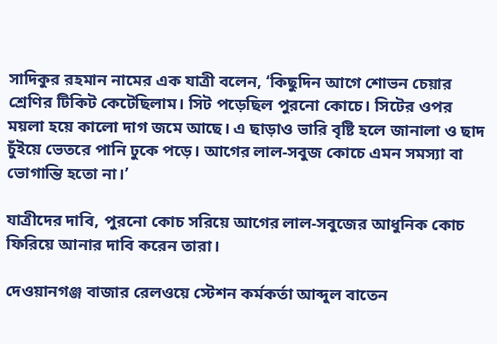সাদিকুর রহমান নামের এক যাত্রী বলেন, ‘কিছুদিন আগে শোভন চেয়ার শ্রেণির টিকিট কেটেছিলাম। সিট পড়েছিল পুরনো কোচে। সিটের ওপর ময়লা হয়ে কালো দাগ জমে আছে। এ ছাড়াও ভারি বৃষ্টি হলে জানালা ও ছাদ চুঁইয়ে ভেতরে পানি ঢুকে পড়ে। আগের লাল-সবুজ কোচে এমন সমস্যা বা ভোগান্তি হতো না।’

যাত্রীদের দাবি, পুরনো কোচ সরিয়ে আগের লাল-সবুজের আধুনিক কোচ ফিরিয়ে আনার দাবি করেন তারা।

দেওয়ানগঞ্জ বাজার রেলওয়ে স্টেশন কর্মকর্তা আব্দুল বাতেন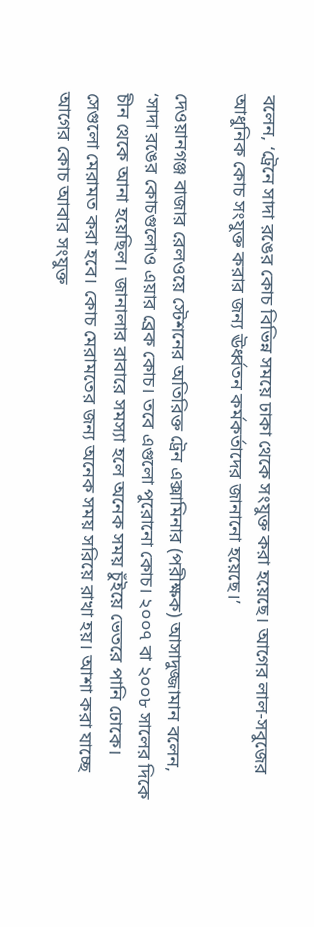বলেন, ‘ট্রেনে সাদা রঙের কোচ বিভিন্ন সময়ে ঢাকা থেকে সংযুক্ত করা হয়েছে। আগের লাল-সবুজের আধুনিক কোচ সংযুক্ত করার জন্য ঊর্ধ্বতন কর্মকর্তাদের জানানো হয়েছে।’

দেওয়ানগঞ্জ বাজার রেলওয়ে স্টেশনের অতিরিক্ত ট্রেন এক্সামিনার (পরীক্ষক) আসাদুজ্জামান বলেন, ‘সাদা রঙের কোচগুলোও এয়ার ব্রেক কোচ। তবে এগুলো পুরোনো কোচ। ২০০৭ বা ২০০৮ সালের দিকে চীন থেকে আনা হয়েছিল। জানালার রাবারে সমস্যা হলে অনেক সময় চুঁইয়ে ভেতরে পানি ঢোকে। সেগুলো মেরামত করা হবে। কোচ মেরামতের জন্য অনেক সময় সরিয়ে রাখা হয়। আশা করা যাচ্ছে আগের কোচ আবার সংযুক্ত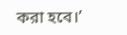করা হবে।’